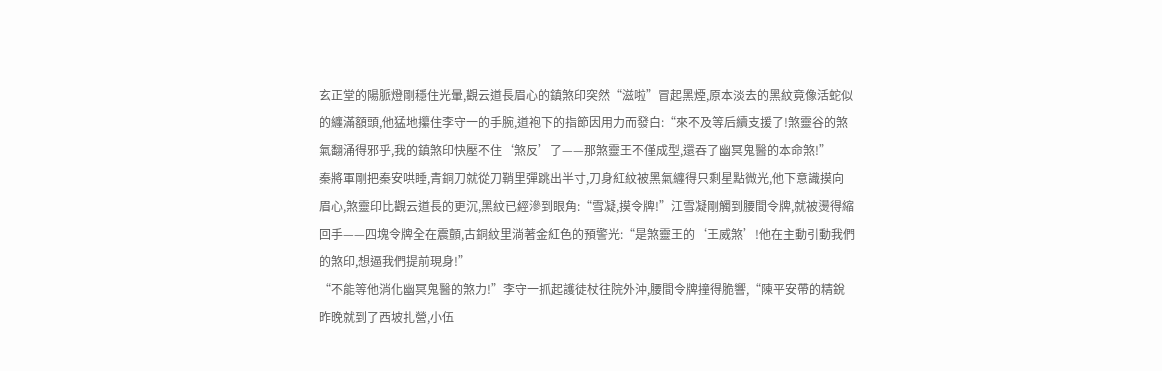玄正堂的陽脈燈剛穩住光暈,觀云道長眉心的鎮煞印突然“滋啦”冒起黑煙,原本淡去的黑紋竟像活蛇似的纏滿額頭,他猛地攥住李守一的手腕,道袍下的指節因用力而發白:“來不及等后續支援了!煞靈谷的煞氣翻涌得邪乎,我的鎮煞印快壓不住‘煞反’了——那煞靈王不僅成型,還吞了幽冥鬼醫的本命煞!”
秦將軍剛把秦安哄睡,青銅刀就從刀鞘里彈跳出半寸,刀身紅紋被黑氣纏得只剩星點微光,他下意識摸向眉心,煞靈印比觀云道長的更沉,黑紋已經滲到眼角:“雪凝,摸令牌!”江雪凝剛觸到腰間令牌,就被燙得縮回手——四塊令牌全在震顫,古銅紋里淌著金紅色的預警光:“是煞靈王的‘王威煞’!他在主動引動我們的煞印,想逼我們提前現身!”
“不能等他消化幽冥鬼醫的煞力!”李守一抓起護徒杖往院外沖,腰間令牌撞得脆響,“陳平安帶的精銳昨晚就到了西坡扎營,小伍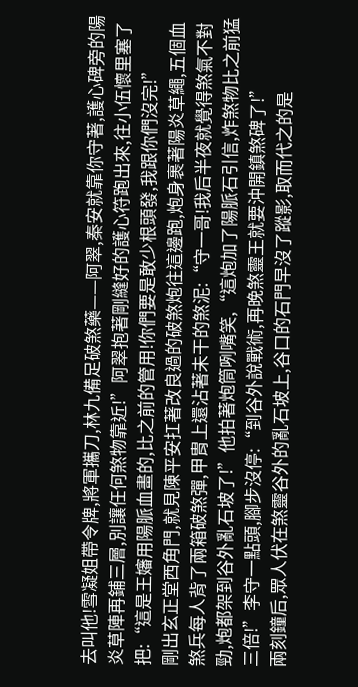去叫他!雪凝姐帶令牌,將軍攜刀,林九備足破煞藥——阿翠,秦安就靠你守著,護心碑旁的陽炎草陣再鋪三層,別讓任何煞物靠近!”阿翠抱著剛縫好的護心符跑出來,往小伍懷里塞了把:“這是王嬸用陽脈血畫的,比之前的管用!你們要是敢少根頭發,我跟你們沒完!”
剛出玄正堂西角門,就見陳平安扛著改良過的破煞炮往這邊跑,炮身裹著陽炎草繩,五個血煞兵每人背了兩箱破煞彈,甲胄上還沾著未干的煞泥:“守一哥!我后半夜就覺得煞氣不對勁,炮都架到谷外亂石坡了!”他拍著炮筒咧嘴笑,“這炮加了陽脈石引信,炸煞物比之前猛三倍!”李守一點頭,腳步沒停:“到谷外說戰術,再晚煞靈王就要沖開鎮煞碑了!”
兩刻鐘后,眾人伏在煞靈谷外的亂石坡上,谷口的石門早沒了蹤影,取而代之的是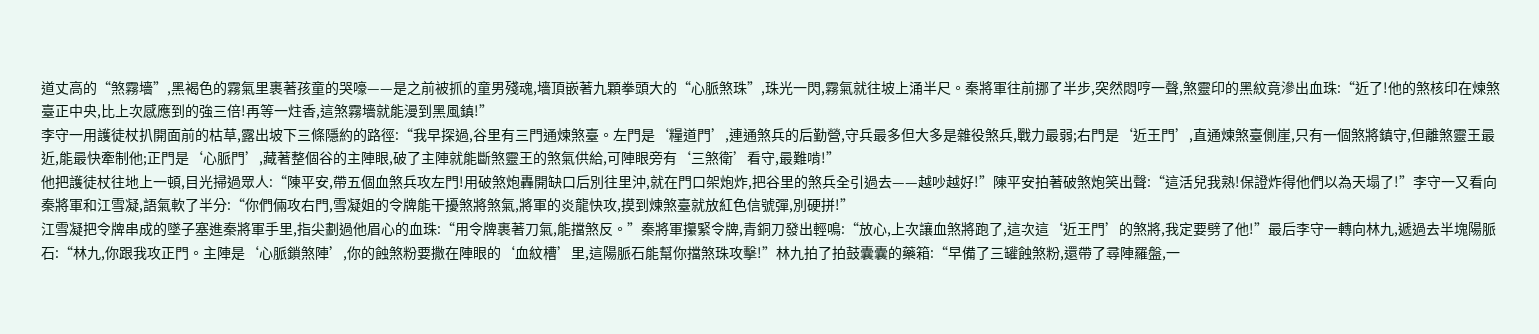道丈高的“煞霧墻”,黑褐色的霧氣里裹著孩童的哭嚎——是之前被抓的童男殘魂,墻頂嵌著九顆拳頭大的“心脈煞珠”,珠光一閃,霧氣就往坡上涌半尺。秦將軍往前挪了半步,突然悶哼一聲,煞靈印的黑紋竟滲出血珠:“近了!他的煞核印在煉煞臺正中央,比上次感應到的強三倍!再等一炷香,這煞霧墻就能漫到黑風鎮!”
李守一用護徒杖扒開面前的枯草,露出坡下三條隱約的路徑:“我早探過,谷里有三門通煉煞臺。左門是‘糧道門’,連通煞兵的后勤營,守兵最多但大多是雜役煞兵,戰力最弱;右門是‘近王門’,直通煉煞臺側崖,只有一個煞將鎮守,但離煞靈王最近,能最快牽制他;正門是‘心脈門’,藏著整個谷的主陣眼,破了主陣就能斷煞靈王的煞氣供給,可陣眼旁有‘三煞衛’看守,最難啃!”
他把護徒杖往地上一頓,目光掃過眾人:“陳平安,帶五個血煞兵攻左門!用破煞炮轟開缺口后別往里沖,就在門口架炮炸,把谷里的煞兵全引過去——越吵越好!”陳平安拍著破煞炮笑出聲:“這活兒我熟!保證炸得他們以為天塌了!”李守一又看向秦將軍和江雪凝,語氣軟了半分:“你們倆攻右門,雪凝姐的令牌能干擾煞將煞氣,將軍的炎龍快攻,摸到煉煞臺就放紅色信號彈,別硬拼!”
江雪凝把令牌串成的墜子塞進秦將軍手里,指尖劃過他眉心的血珠:“用令牌裹著刀氣,能擋煞反。”秦將軍攥緊令牌,青銅刀發出輕鳴:“放心,上次讓血煞將跑了,這次這‘近王門’的煞將,我定要劈了他!”最后李守一轉向林九,遞過去半塊陽脈石:“林九,你跟我攻正門。主陣是‘心脈鎖煞陣’,你的蝕煞粉要撒在陣眼的‘血紋槽’里,這陽脈石能幫你擋煞珠攻擊!”林九拍了拍鼓囊囊的藥箱:“早備了三罐蝕煞粉,還帶了尋陣羅盤,一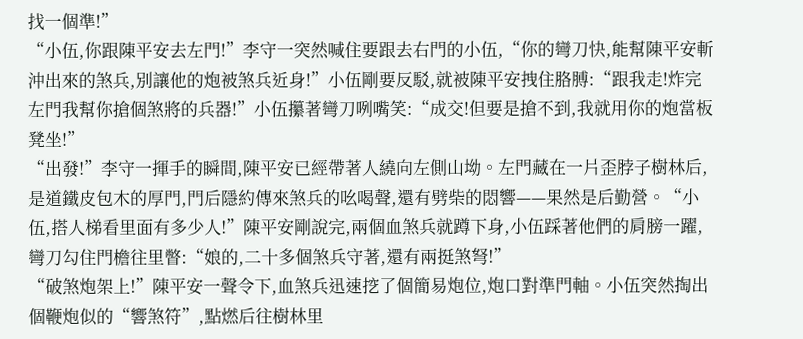找一個準!”
“小伍,你跟陳平安去左門!”李守一突然喊住要跟去右門的小伍,“你的彎刀快,能幫陳平安斬沖出來的煞兵,別讓他的炮被煞兵近身!”小伍剛要反駁,就被陳平安拽住胳膊:“跟我走!炸完左門我幫你搶個煞將的兵器!”小伍攥著彎刀咧嘴笑:“成交!但要是搶不到,我就用你的炮當板凳坐!”
“出發!”李守一揮手的瞬間,陳平安已經帶著人繞向左側山坳。左門藏在一片歪脖子樹林后,是道鐵皮包木的厚門,門后隱約傳來煞兵的吆喝聲,還有劈柴的悶響——果然是后勤營。“小伍,搭人梯看里面有多少人!”陳平安剛說完,兩個血煞兵就蹲下身,小伍踩著他們的肩膀一躍,彎刀勾住門檐往里瞥:“娘的,二十多個煞兵守著,還有兩挺煞弩!”
“破煞炮架上!”陳平安一聲令下,血煞兵迅速挖了個簡易炮位,炮口對準門軸。小伍突然掏出個鞭炮似的“響煞符”,點燃后往樹林里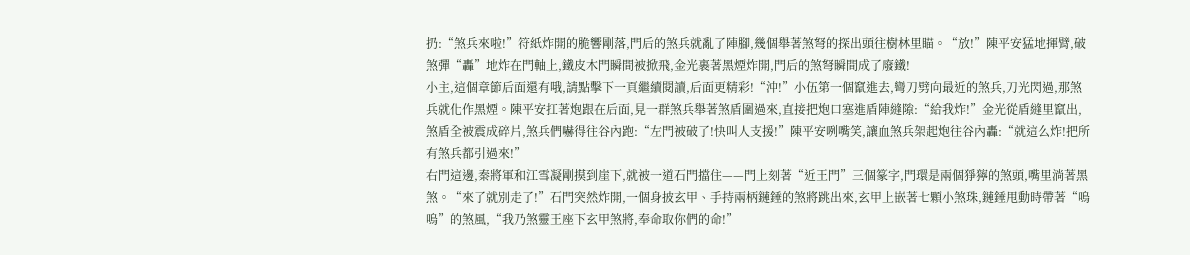扔:“煞兵來啦!”符紙炸開的脆響剛落,門后的煞兵就亂了陣腳,幾個舉著煞弩的探出頭往樹林里瞄。“放!”陳平安猛地揮臂,破煞彈“轟”地炸在門軸上,鐵皮木門瞬間被掀飛,金光裹著黑煙炸開,門后的煞弩瞬間成了廢鐵!
小主,這個章節后面還有哦,請點擊下一頁繼續閱讀,后面更精彩!“沖!”小伍第一個竄進去,彎刀劈向最近的煞兵,刀光閃過,那煞兵就化作黑煙。陳平安扛著炮跟在后面,見一群煞兵舉著煞盾圍過來,直接把炮口塞進盾陣縫隙:“給我炸!”金光從盾縫里竄出,煞盾全被震成碎片,煞兵們嚇得往谷內跑:“左門被破了!快叫人支援!”陳平安咧嘴笑,讓血煞兵架起炮往谷內轟:“就這么炸!把所有煞兵都引過來!”
右門這邊,秦將軍和江雪凝剛摸到崖下,就被一道石門擋住——門上刻著“近王門”三個篆字,門環是兩個猙獰的煞頭,嘴里淌著黑煞。“來了就別走了!”石門突然炸開,一個身披玄甲、手持兩柄鏈錘的煞將跳出來,玄甲上嵌著七顆小煞珠,鏈錘甩動時帶著“嗚嗚”的煞風,“我乃煞靈王座下玄甲煞將,奉命取你們的命!”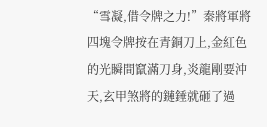“雪凝,借令牌之力!”秦將軍將四塊令牌按在青銅刀上,金紅色的光瞬間竄滿刀身,炎龍剛要沖天,玄甲煞將的鏈錘就砸了過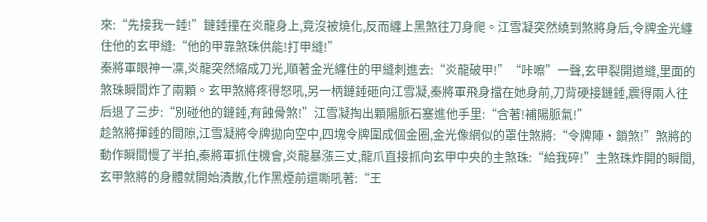來:“先接我一錘!”鏈錘撞在炎龍身上,竟沒被燒化,反而纏上黑煞往刀身爬。江雪凝突然繞到煞將身后,令牌金光纏住他的玄甲縫:“他的甲靠煞珠供能!打甲縫!”
秦將軍眼神一凜,炎龍突然縮成刀光,順著金光纏住的甲縫刺進去:“炎龍破甲!”“咔嚓”一聲,玄甲裂開道縫,里面的煞珠瞬間炸了兩顆。玄甲煞將疼得怒吼,另一柄鏈錘砸向江雪凝,秦將軍飛身擋在她身前,刀背硬接鏈錘,震得兩人往后退了三步:“別碰他的鏈錘,有蝕骨煞!”江雪凝掏出顆陽脈石塞進他手里:“含著!補陽脈氣!”
趁煞將揮錘的間隙,江雪凝將令牌拋向空中,四塊令牌圍成個金圈,金光像網似的罩住煞將:“令牌陣·鎖煞!”煞將的動作瞬間慢了半拍,秦將軍抓住機會,炎龍暴漲三丈,龍爪直接抓向玄甲中央的主煞珠:“給我碎!”主煞珠炸開的瞬間,玄甲煞將的身體就開始潰散,化作黑煙前還嘶吼著:“王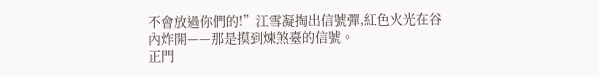不會放過你們的!”江雪凝掏出信號彈,紅色火光在谷內炸開——那是摸到煉煞臺的信號。
正門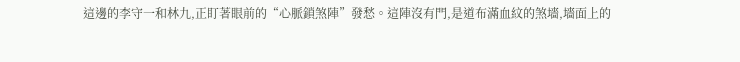這邊的李守一和林九,正盯著眼前的“心脈鎖煞陣”發愁。這陣沒有門,是道布滿血紋的煞墻,墻面上的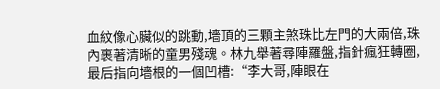血紋像心臟似的跳動,墻頂的三顆主煞珠比左門的大兩倍,珠內裹著清晰的童男殘魂。林九舉著尋陣羅盤,指針瘋狂轉圈,最后指向墻根的一個凹槽:“李大哥,陣眼在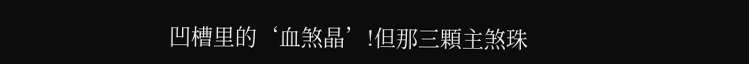凹槽里的‘血煞晶’!但那三顆主煞珠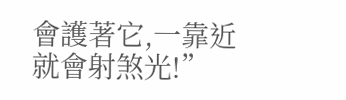會護著它,一靠近就會射煞光!”